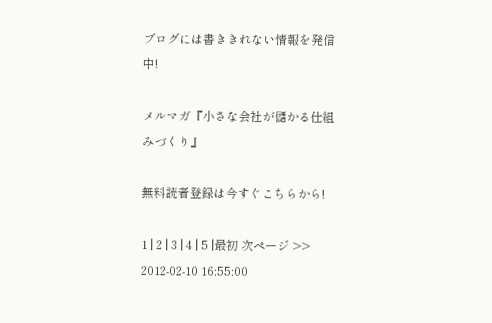ブログには書ききれない情報を発信中!

メルマガ『小さな会社が儲かる仕組みづくり』

無料読者登録は今すぐこちらから!

1 | 2 | 3 | 4 | 5 |最初 次ページ >>
2012-02-10 16:55:00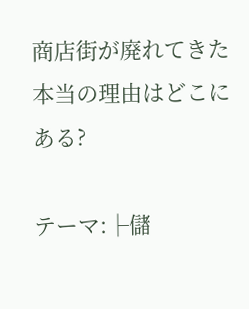商店街が廃れてきた本当の理由はどこにある?

テーマ:├儲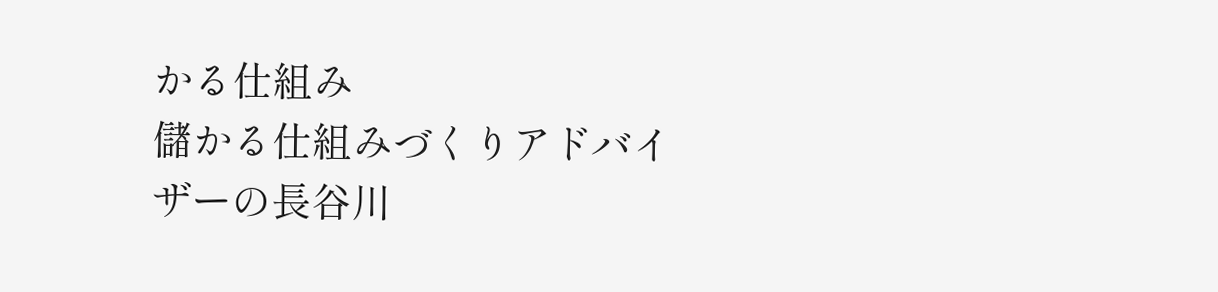かる仕組み
儲かる仕組みづくりアドバイザーの長谷川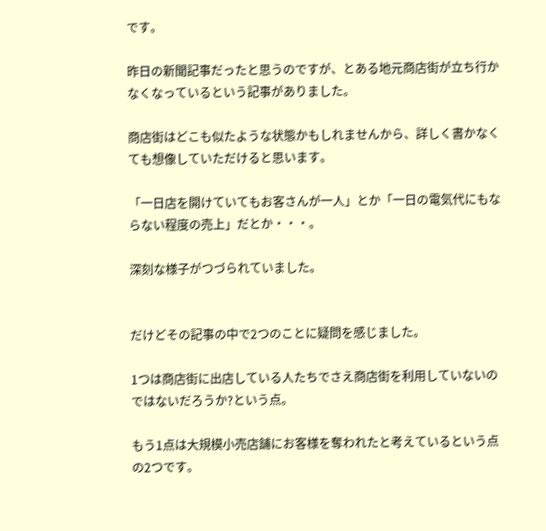です。

昨日の新聞記事だったと思うのですが、とある地元商店街が立ち行かなくなっているという記事がありました。

商店街はどこも似たような状態かもしれませんから、詳しく書かなくても想像していただけると思います。

「一日店を開けていてもお客さんが一人」とか「一日の電気代にもならない程度の売上」だとか・・・。

深刻な様子がつづられていました。


だけどその記事の中で2つのことに疑問を感じました。

1つは商店街に出店している人たちでさえ商店街を利用していないのではないだろうか?という点。

もう1点は大規模小売店舗にお客様を奪われたと考えているという点の2つです。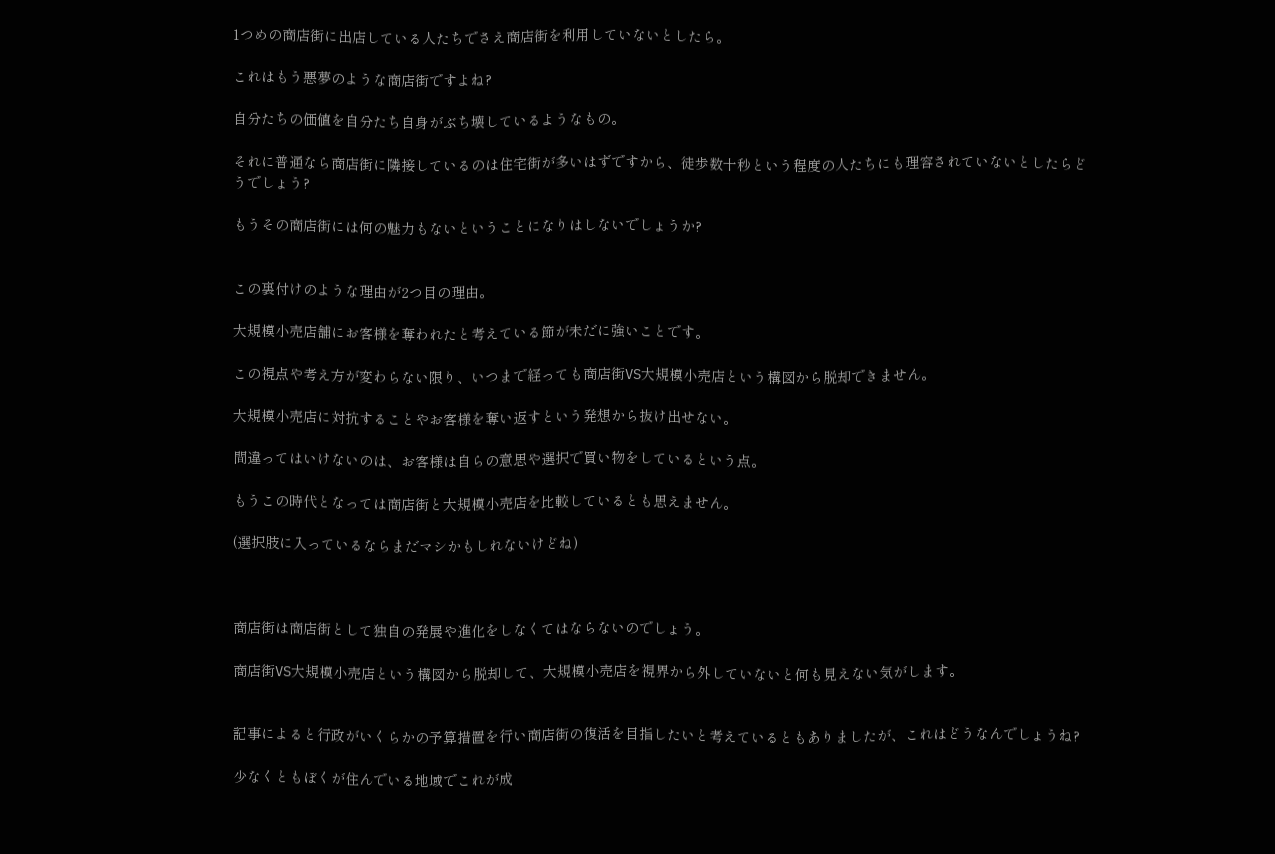1つめの商店街に出店している人たちでさえ商店街を利用していないとしたら。

これはもう悪夢のような商店街ですよね?

自分たちの価値を自分たち自身がぶち壊しているようなもの。

それに普通なら商店街に隣接しているのは住宅街が多いはずですから、徒歩数十秒という程度の人たちにも理容されていないとしたらどうでしょう?

もうその商店街には何の魅力もないということになりはしないでしょうか?


この裏付けのような理由が2つ目の理由。

大規模小売店舗にお客様を奪われたと考えている節が未だに強いことです。

この視点や考え方が変わらない限り、いつまで経っても商店街VS大規模小売店という構図から脱却できません。

大規模小売店に対抗することやお客様を奪い返すという発想から抜け出せない。

間違ってはいけないのは、お客様は自らの意思や選択で買い物をしているという点。

もうこの時代となっては商店街と大規模小売店を比較しているとも思えません。

(選択肢に入っているならまだマシかもしれないけどね)



商店街は商店街として独自の発展や進化をしなくてはならないのでしょう。

商店街VS大規模小売店という構図から脱却して、大規模小売店を視界から外していないと何も見えない気がします。


記事によると行政がいくらかの予算措置を行い商店街の復活を目指したいと考えているともありましたが、これはどうなんでしょうね?

少なくともぼくが住んでいる地域でこれが成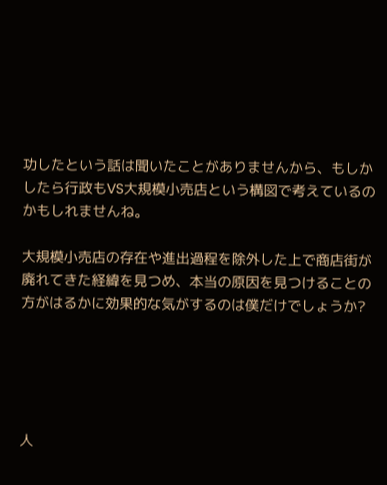功したという話は聞いたことがありませんから、もしかしたら行政もVS大規模小売店という構図で考えているのかもしれませんね。

大規模小売店の存在や進出過程を除外した上で商店街が廃れてきた経緯を見つめ、本当の原因を見つけることの方がはるかに効果的な気がするのは僕だけでしょうか?





人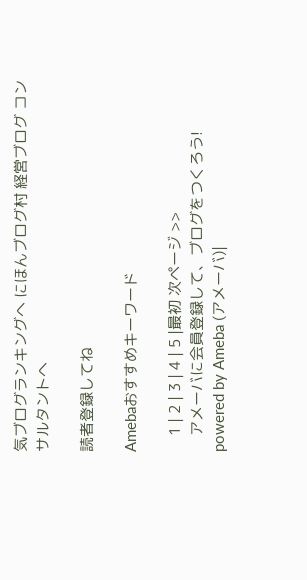気ブログランキングへ にほんブログ村 経営ブログ コンサルタントへ

読者登録してね

Amebaおすすめキーワード

    1 | 2 | 3 | 4 | 5 |最初 次ページ >>
    アメーバに会員登録して、ブログをつくろう! powered by Ameba (アメーバ)|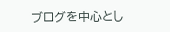ブログを中心とし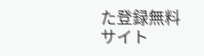た登録無料サイト